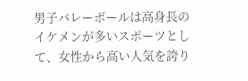男子バレーボールは高身長のイケメンが多いスポーツとして、女性から高い人気を誇り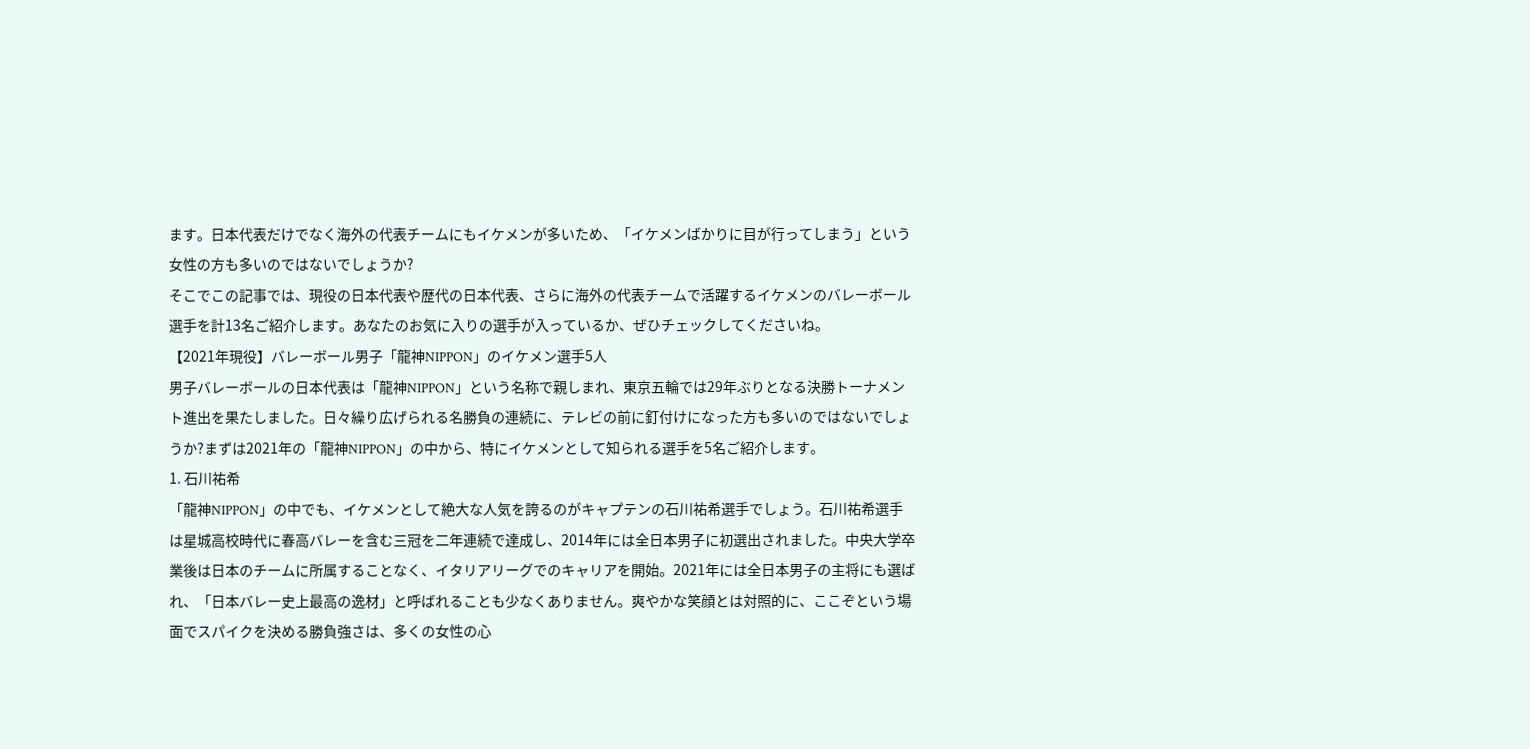ます。日本代表だけでなく海外の代表チームにもイケメンが多いため、「イケメンばかりに目が行ってしまう」という女性の方も多いのではないでしょうか?
そこでこの記事では、現役の日本代表や歴代の日本代表、さらに海外の代表チームで活躍するイケメンのバレーボール選手を計13名ご紹介します。あなたのお気に入りの選手が入っているか、ぜひチェックしてくださいね。
【2021年現役】バレーボール男子「龍神NIPPON」のイケメン選手5人
男子バレーボールの日本代表は「龍神NIPPON」という名称で親しまれ、東京五輪では29年ぶりとなる決勝トーナメント進出を果たしました。日々繰り広げられる名勝負の連続に、テレビの前に釘付けになった方も多いのではないでしょうか?まずは2021年の「龍神NIPPON」の中から、特にイケメンとして知られる選手を5名ご紹介します。
1. 石川祐希
「龍神NIPPON」の中でも、イケメンとして絶大な人気を誇るのがキャプテンの石川祐希選手でしょう。石川祐希選手は星城高校時代に春高バレーを含む三冠を二年連続で達成し、2014年には全日本男子に初選出されました。中央大学卒業後は日本のチームに所属することなく、イタリアリーグでのキャリアを開始。2021年には全日本男子の主将にも選ばれ、「日本バレー史上最高の逸材」と呼ばれることも少なくありません。爽やかな笑顔とは対照的に、ここぞという場面でスパイクを決める勝負強さは、多くの女性の心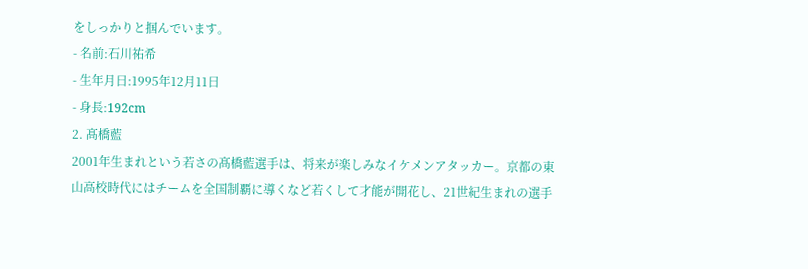をしっかりと掴んでいます。
- 名前:石川祐希
- 生年月日:1995年12月11日
- 身長:192cm
2. 髙橋藍
2001年生まれという若さの髙橋藍選手は、将来が楽しみなイケメンアタッカー。京都の東山高校時代にはチームを全国制覇に導くなど若くして才能が開花し、21世紀生まれの選手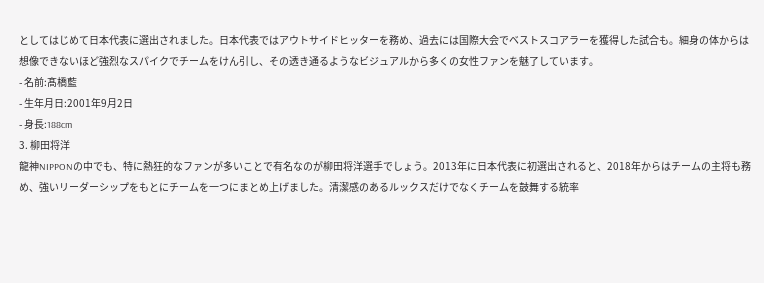としてはじめて日本代表に選出されました。日本代表ではアウトサイドヒッターを務め、過去には国際大会でベストスコアラーを獲得した試合も。細身の体からは想像できないほど強烈なスパイクでチームをけん引し、その透き通るようなビジュアルから多くの女性ファンを魅了しています。
- 名前:髙橋藍
- 生年月日:2001年9月2日
- 身長:188cm
3. 柳田将洋
龍神NIPPONの中でも、特に熱狂的なファンが多いことで有名なのが柳田将洋選手でしょう。2013年に日本代表に初選出されると、2018年からはチームの主将も務め、強いリーダーシップをもとにチームを一つにまとめ上げました。清潔感のあるルックスだけでなくチームを鼓舞する統率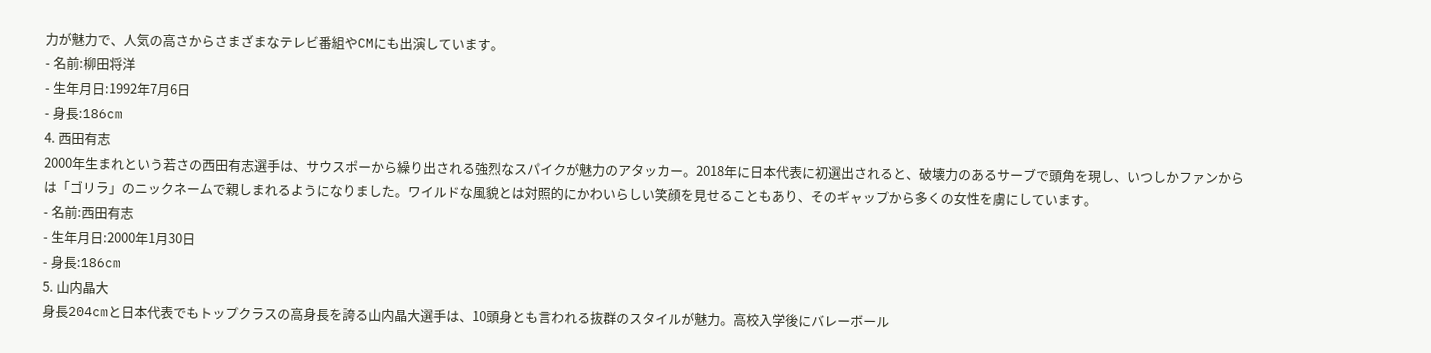力が魅力で、人気の高さからさまざまなテレビ番組やCMにも出演しています。
- 名前:柳田将洋
- 生年月日:1992年7月6日
- 身長:186cm
4. 西田有志
2000年生まれという若さの西田有志選手は、サウスポーから繰り出される強烈なスパイクが魅力のアタッカー。2018年に日本代表に初選出されると、破壊力のあるサーブで頭角を現し、いつしかファンからは「ゴリラ」のニックネームで親しまれるようになりました。ワイルドな風貌とは対照的にかわいらしい笑顔を見せることもあり、そのギャップから多くの女性を虜にしています。
- 名前:西田有志
- 生年月日:2000年1月30日
- 身長:186cm
5. 山内晶大
身長204cmと日本代表でもトップクラスの高身長を誇る山内晶大選手は、10頭身とも言われる抜群のスタイルが魅力。高校入学後にバレーボール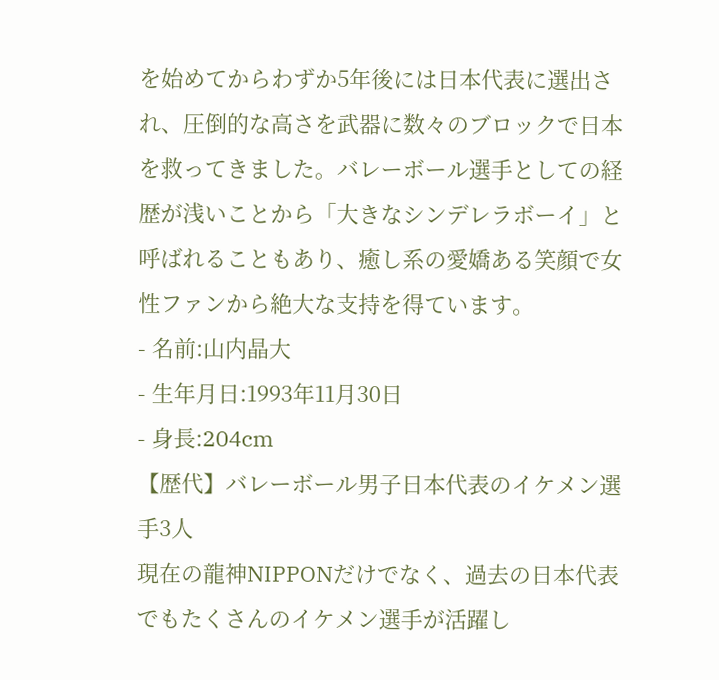を始めてからわずか5年後には日本代表に選出され、圧倒的な高さを武器に数々のブロックで日本を救ってきました。バレーボール選手としての経歴が浅いことから「大きなシンデレラボーイ」と呼ばれることもあり、癒し系の愛嬌ある笑顔で女性ファンから絶大な支持を得ています。
- 名前:山内晶大
- 生年月日:1993年11月30日
- 身長:204cm
【歴代】バレーボール男子日本代表のイケメン選手3人
現在の龍神NIPPONだけでなく、過去の日本代表でもたくさんのイケメン選手が活躍し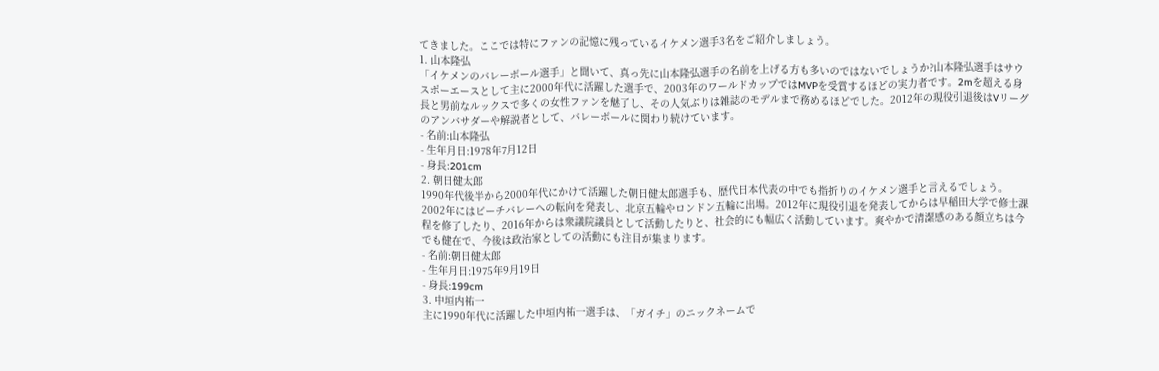てきました。ここでは特にファンの記憶に残っているイケメン選手3名をご紹介しましょう。
1. 山本隆弘
「イケメンのバレーボール選手」と聞いて、真っ先に山本隆弘選手の名前を上げる方も多いのではないでしょうか?山本隆弘選手はサウスポーエースとして主に2000年代に活躍した選手で、2003年のワールドカップではMVPを受賞するほどの実力者です。2mを超える身長と男前なルックスで多くの女性ファンを魅了し、その人気ぶりは雑誌のモデルまで務めるほどでした。2012年の現役引退後はVリーグのアンバサダーや解説者として、バレーボールに関わり続けています。
- 名前:山本隆弘
- 生年月日:1978年7月12日
- 身長:201cm
2. 朝日健太郎
1990年代後半から2000年代にかけて活躍した朝日健太郎選手も、歴代日本代表の中でも指折りのイケメン選手と言えるでしょう。2002年にはビーチバレーへの転向を発表し、北京五輪やロンドン五輪に出場。2012年に現役引退を発表してからは早稲田大学で修士課程を修了したり、2016年からは衆議院議員として活動したりと、社会的にも幅広く活動しています。爽やかで清潔感のある顔立ちは今でも健在で、今後は政治家としての活動にも注目が集まります。
- 名前:朝日健太郎
- 生年月日:1975年9月19日
- 身長:199cm
3. 中垣内祐一
主に1990年代に活躍した中垣内祐一選手は、「ガイチ」のニックネームで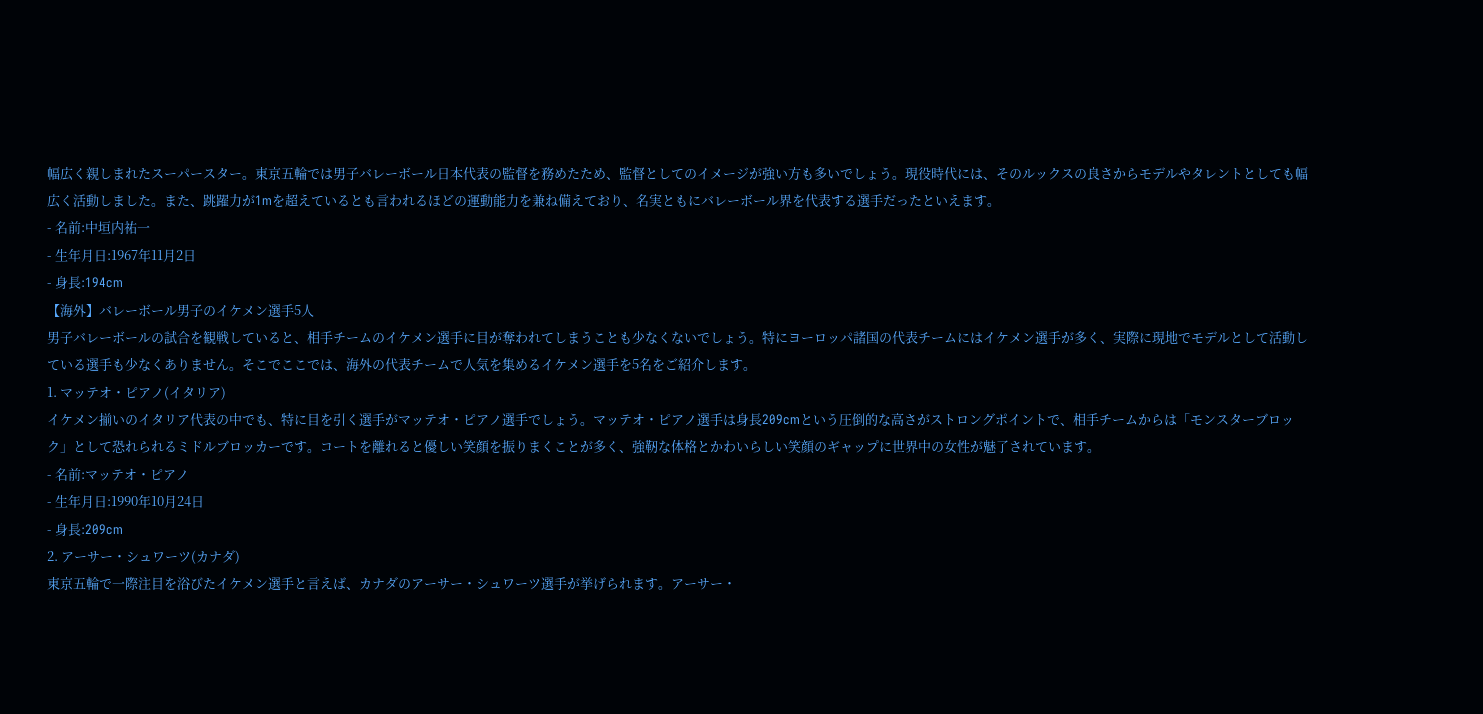幅広く親しまれたスーパースター。東京五輪では男子バレーボール日本代表の監督を務めたため、監督としてのイメージが強い方も多いでしょう。現役時代には、そのルックスの良さからモデルやタレントとしても幅広く活動しました。また、跳躍力が1mを超えているとも言われるほどの運動能力を兼ね備えており、名実ともにバレーボール界を代表する選手だったといえます。
- 名前:中垣内祐一
- 生年月日:1967年11月2日
- 身長:194cm
【海外】バレーボール男子のイケメン選手5人
男子バレーボールの試合を観戦していると、相手チームのイケメン選手に目が奪われてしまうことも少なくないでしょう。特にヨーロッパ諸国の代表チームにはイケメン選手が多く、実際に現地でモデルとして活動している選手も少なくありません。そこでここでは、海外の代表チームで人気を集めるイケメン選手を5名をご紹介します。
1. マッテオ・ピアノ(イタリア)
イケメン揃いのイタリア代表の中でも、特に目を引く選手がマッテオ・ピアノ選手でしょう。マッテオ・ピアノ選手は身長209cmという圧倒的な高さがストロングポイントで、相手チームからは「モンスターブロック」として恐れられるミドルブロッカーです。コートを離れると優しい笑顔を振りまくことが多く、強靭な体格とかわいらしい笑顔のギャップに世界中の女性が魅了されています。
- 名前:マッテオ・ピアノ
- 生年月日:1990年10月24日
- 身長:209cm
2. アーサー・シュワーツ(カナダ)
東京五輪で一際注目を浴びたイケメン選手と言えば、カナダのアーサー・シュワーツ選手が挙げられます。アーサー・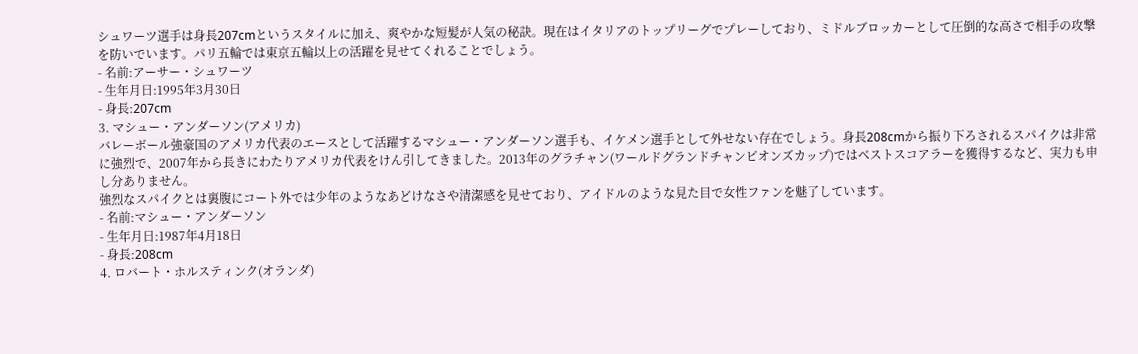シュワーツ選手は身長207cmというスタイルに加え、爽やかな短髪が人気の秘訣。現在はイタリアのトップリーグでプレーしており、ミドルブロッカーとして圧倒的な高さで相手の攻撃を防いでいます。パリ五輪では東京五輪以上の活躍を見せてくれることでしょう。
- 名前:アーサー・シュワーツ
- 生年月日:1995年3月30日
- 身長:207cm
3. マシュー・アンダーソン(アメリカ)
バレーボール強豪国のアメリカ代表のエースとして活躍するマシュー・アンダーソン選手も、イケメン選手として外せない存在でしょう。身長208cmから振り下ろされるスパイクは非常に強烈で、2007年から長きにわたりアメリカ代表をけん引してきました。2013年のグラチャン(ワールドグランドチャンピオンズカップ)ではベストスコアラーを獲得するなど、実力も申し分ありません。
強烈なスパイクとは裏腹にコート外では少年のようなあどけなさや清潔感を見せており、アイドルのような見た目で女性ファンを魅了しています。
- 名前:マシュー・アンダーソン
- 生年月日:1987年4月18日
- 身長:208cm
4. ロバート・ホルスティンク(オランダ)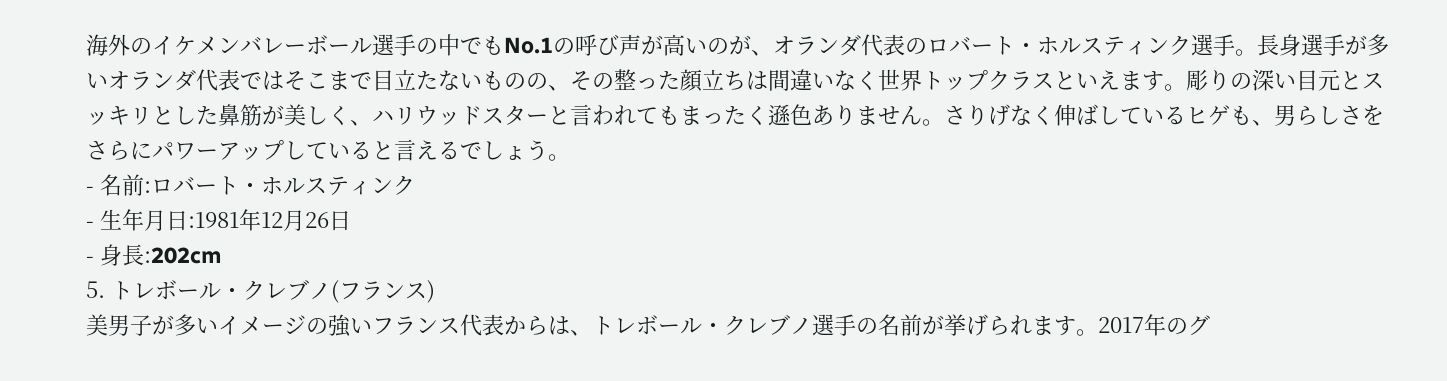海外のイケメンバレーボール選手の中でもNo.1の呼び声が高いのが、オランダ代表のロバート・ホルスティンク選手。長身選手が多いオランダ代表ではそこまで目立たないものの、その整った顔立ちは間違いなく世界トップクラスといえます。彫りの深い目元とスッキリとした鼻筋が美しく、ハリウッドスターと言われてもまったく遜色ありません。さりげなく伸ばしているヒゲも、男らしさをさらにパワーアップしていると言えるでしょう。
- 名前:ロバート・ホルスティンク
- 生年月日:1981年12月26日
- 身長:202cm
5. トレボール・クレブノ(フランス)
美男子が多いイメージの強いフランス代表からは、トレボール・クレブノ選手の名前が挙げられます。2017年のグ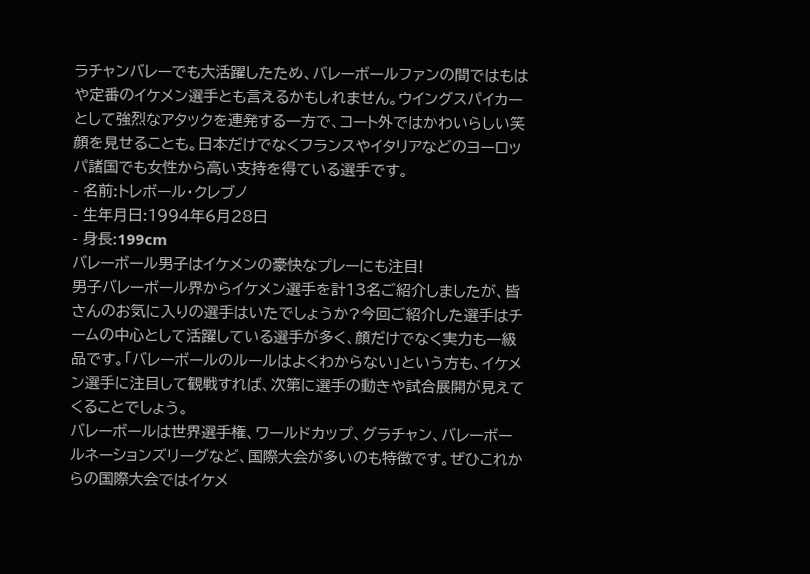ラチャンバレーでも大活躍したため、バレーボールファンの間ではもはや定番のイケメン選手とも言えるかもしれません。ウイングスパイカーとして強烈なアタックを連発する一方で、コート外ではかわいらしい笑顔を見せることも。日本だけでなくフランスやイタリアなどのヨーロッパ諸国でも女性から高い支持を得ている選手です。
- 名前:トレボール・クレブノ
- 生年月日:1994年6月28日
- 身長:199cm
バレーボール男子はイケメンの豪快なプレーにも注目!
男子バレーボール界からイケメン選手を計13名ご紹介しましたが、皆さんのお気に入りの選手はいたでしょうか?今回ご紹介した選手はチームの中心として活躍している選手が多く、顔だけでなく実力も一級品です。「バレーボールのルールはよくわからない」という方も、イケメン選手に注目して観戦すれば、次第に選手の動きや試合展開が見えてくることでしょう。
バレーボールは世界選手権、ワールドカップ、グラチャン、バレーボールネーションズリーグなど、国際大会が多いのも特徴です。ぜひこれからの国際大会ではイケメ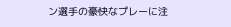ン選手の豪快なプレーに注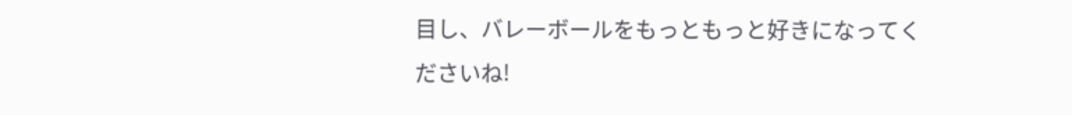目し、バレーボールをもっともっと好きになってくださいね!